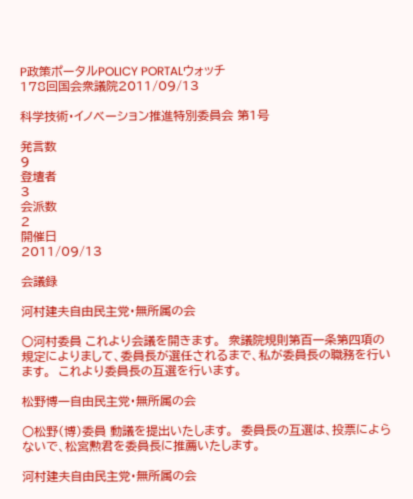P政策ポータルPOLICY PORTALウォッチ
178回国会衆議院2011/09/13

科学技術・イノベーション推進特別委員会 第1号

発言数
9
登壇者
3
会派数
2
開催日
2011/09/13

会議録

河村建夫自由民主党・無所属の会

○河村委員 これより会議を開きます。  衆議院規則第百一条第四項の規定によりまして、委員長が選任されるまで、私が委員長の職務を行います。  これより委員長の互選を行います。

松野博一自由民主党・無所属の会

○松野(博)委員 動議を提出いたします。  委員長の互選は、投票によらないで、松宮勲君を委員長に推薦いたします。

河村建夫自由民主党・無所属の会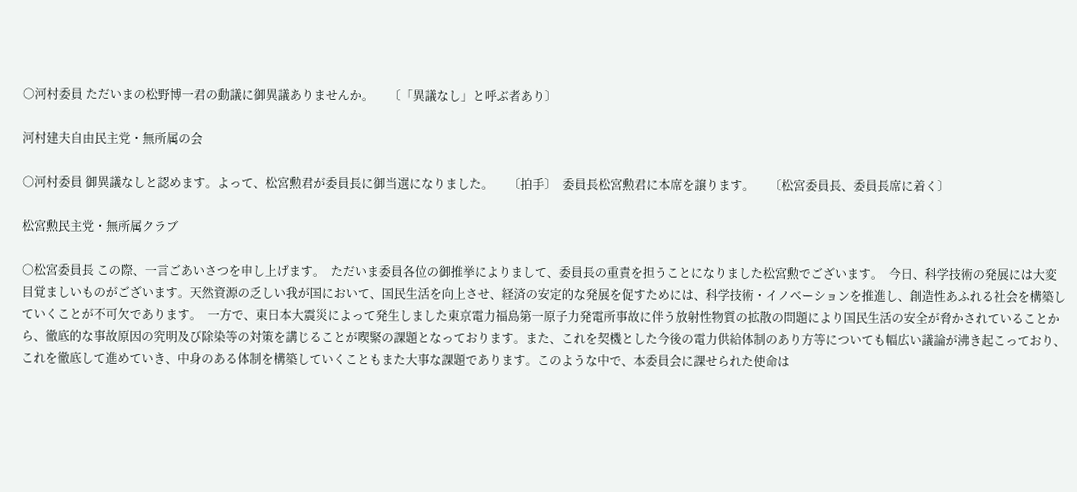○河村委員 ただいまの松野博一君の動議に御異議ありませんか。     〔「異議なし」と呼ぶ者あり〕

河村建夫自由民主党・無所属の会

○河村委員 御異議なしと認めます。よって、松宮勲君が委員長に御当選になりました。     〔拍手〕  委員長松宮勲君に本席を譲ります。     〔松宮委員長、委員長席に着く〕

松宮勲民主党・無所属クラブ

○松宮委員長 この際、一言ごあいさつを申し上げます。  ただいま委員各位の御推挙によりまして、委員長の重責を担うことになりました松宮勲でございます。  今日、科学技術の発展には大変目覚ましいものがございます。天然資源の乏しい我が国において、国民生活を向上させ、経済の安定的な発展を促すためには、科学技術・イノベーションを推進し、創造性あふれる社会を構築していくことが不可欠であります。  一方で、東日本大震災によって発生しました東京電力福島第一原子力発電所事故に伴う放射性物質の拡散の問題により国民生活の安全が脅かされていることから、徹底的な事故原因の究明及び除染等の対策を講じることが喫緊の課題となっております。また、これを契機とした今後の電力供給体制のあり方等についても幅広い議論が沸き起こっており、これを徹底して進めていき、中身のある体制を構築していくこともまた大事な課題であります。このような中で、本委員会に課せられた使命は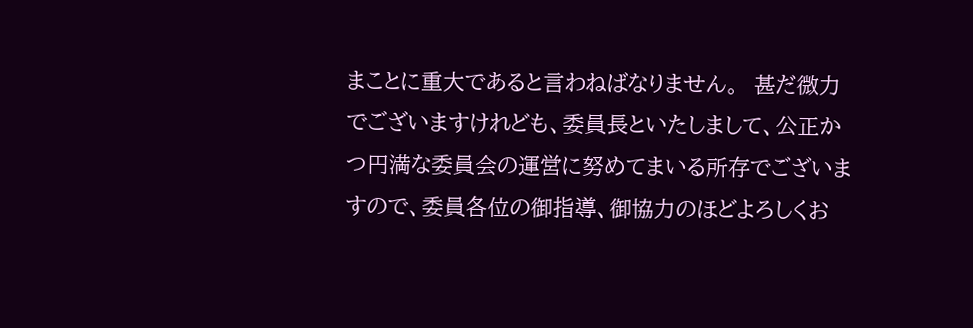まことに重大であると言わねばなりません。  甚だ微力でございますけれども、委員長といたしまして、公正かつ円満な委員会の運営に努めてまいる所存でございますので、委員各位の御指導、御協力のほどよろしくお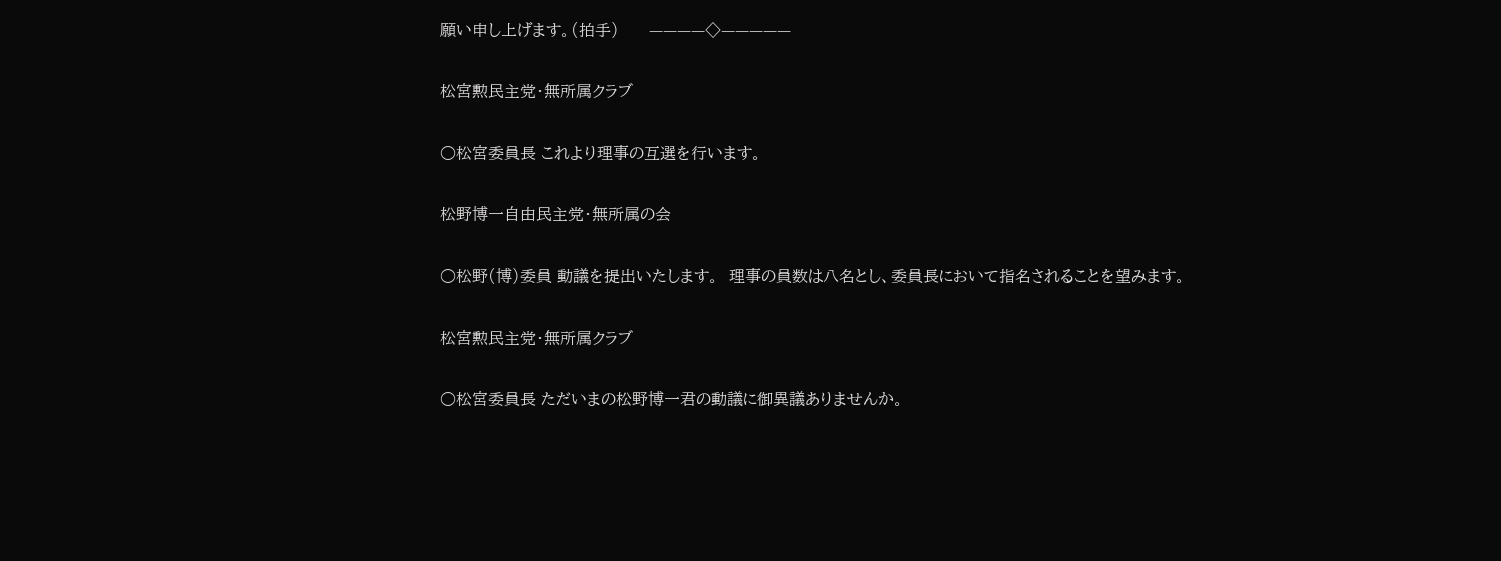願い申し上げます。(拍手)      ————◇—————

松宮勲民主党・無所属クラブ

○松宮委員長 これより理事の互選を行います。

松野博一自由民主党・無所属の会

○松野(博)委員 動議を提出いたします。  理事の員数は八名とし、委員長において指名されることを望みます。

松宮勲民主党・無所属クラブ

○松宮委員長 ただいまの松野博一君の動議に御異議ありませんか。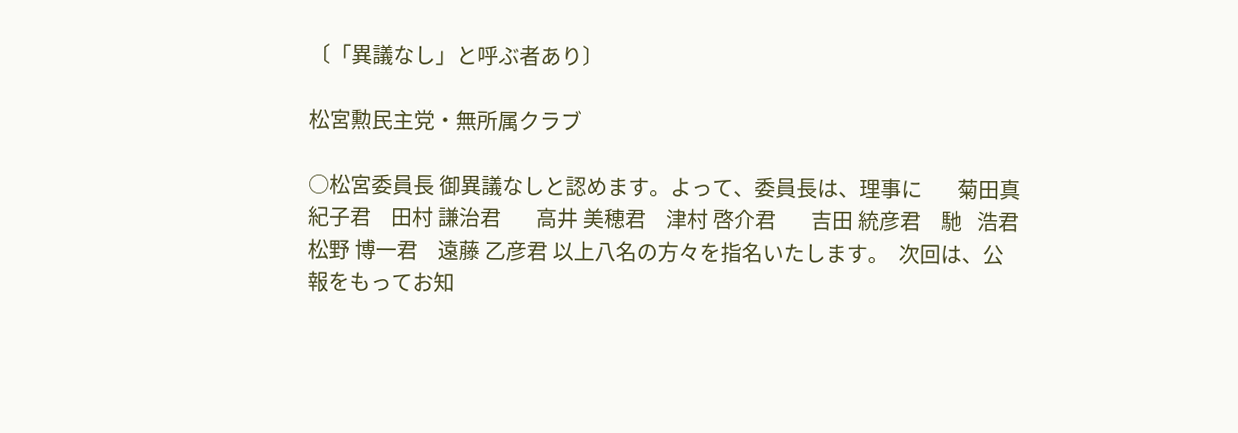〔「異議なし」と呼ぶ者あり〕

松宮勲民主党・無所属クラブ

○松宮委員長 御異議なしと認めます。よって、委員長は、理事に       菊田真紀子君    田村 謙治君       高井 美穂君    津村 啓介君       吉田 統彦君    馳   浩君       松野 博一君    遠藤 乙彦君 以上八名の方々を指名いたします。  次回は、公報をもってお知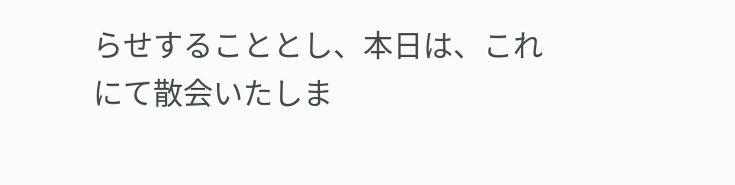らせすることとし、本日は、これにて散会いたしま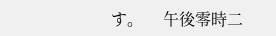す。     午後零時二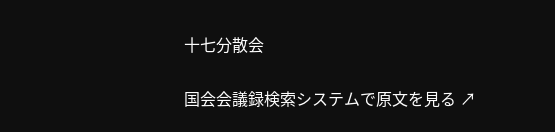十七分散会

国会会議録検索システムで原文を見る ↗